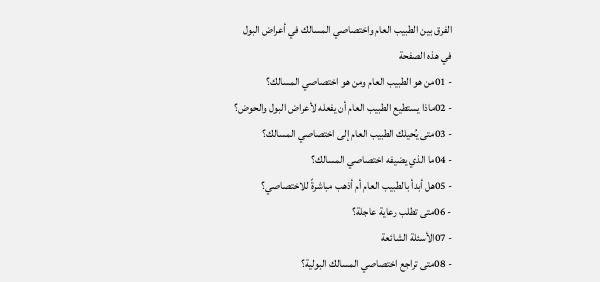الفرق بين الطبيب العام واختصاصي المسالك في أعراض البول
في هذه الصفحة
- 01من هو الطبيب العام ومن هو اختصاصي المسالك؟
- 02ماذا يستطيع الطبيب العام أن يفعله لأعراض البول والحوض؟
- 03متى يُحيلك الطبيب العام إلى اختصاصي المسالك؟
- 04ما الذي يضيفه اختصاصي المسالك؟
- 05هل أبدأ بالطبيب العام أم أذهب مباشرةً للاختصاصي؟
- 06متى تطلب رعاية عاجلة؟
- 07الأسئلة الشائعة
- 08متى تراجع اختصاصي المسالك البولية؟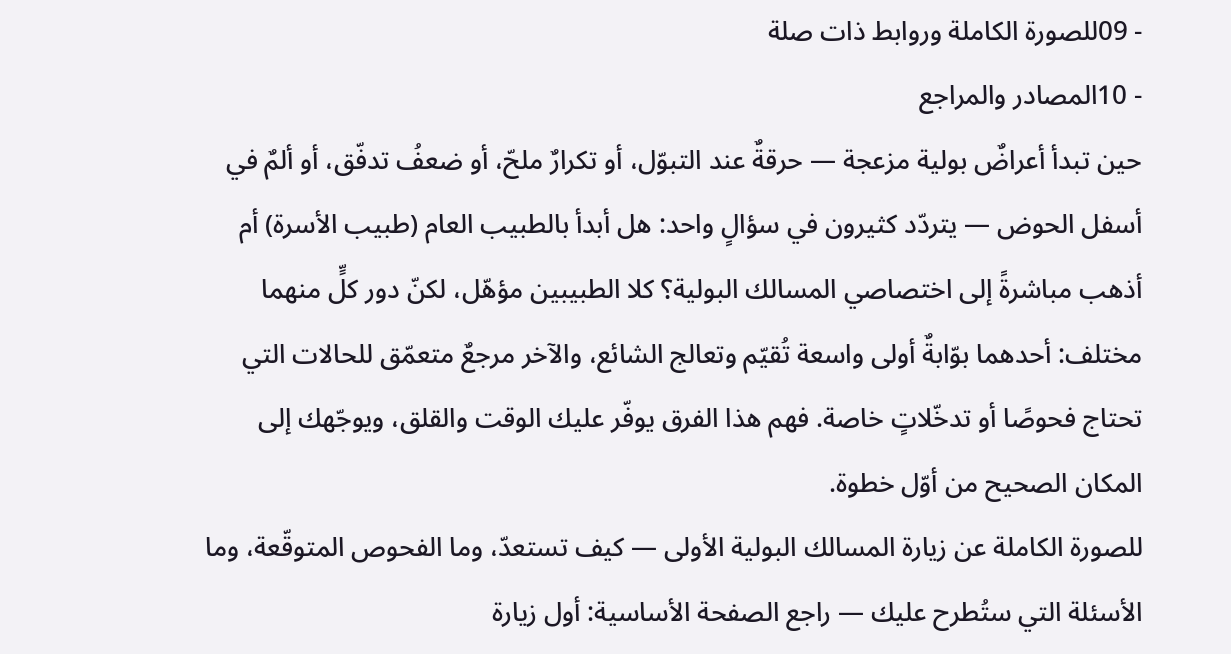- 09للصورة الكاملة وروابط ذات صلة
- 10المصادر والمراجع
حين تبدأ أعراضٌ بولية مزعجة — حرقةٌ عند التبوّل، أو تكرارٌ ملحّ، أو ضعفُ تدفّق، أو ألمٌ في أسفل الحوض — يتردّد كثيرون في سؤالٍ واحد: هل أبدأ بالطبيب العام (طبيب الأسرة) أم أذهب مباشرةً إلى اختصاصي المسالك البولية؟ كلا الطبيبين مؤهّل، لكنّ دور كلٍّ منهما مختلف: أحدهما بوّابةٌ أولى واسعة تُقيّم وتعالج الشائع، والآخر مرجعٌ متعمّق للحالات التي تحتاج فحوصًا أو تدخّلاتٍ خاصة. فهم هذا الفرق يوفّر عليك الوقت والقلق، ويوجّهك إلى المكان الصحيح من أوّل خطوة.
للصورة الكاملة عن زيارة المسالك البولية الأولى — كيف تستعدّ، وما الفحوص المتوقّعة، وما الأسئلة التي ستُطرح عليك — راجع الصفحة الأساسية: أول زيارة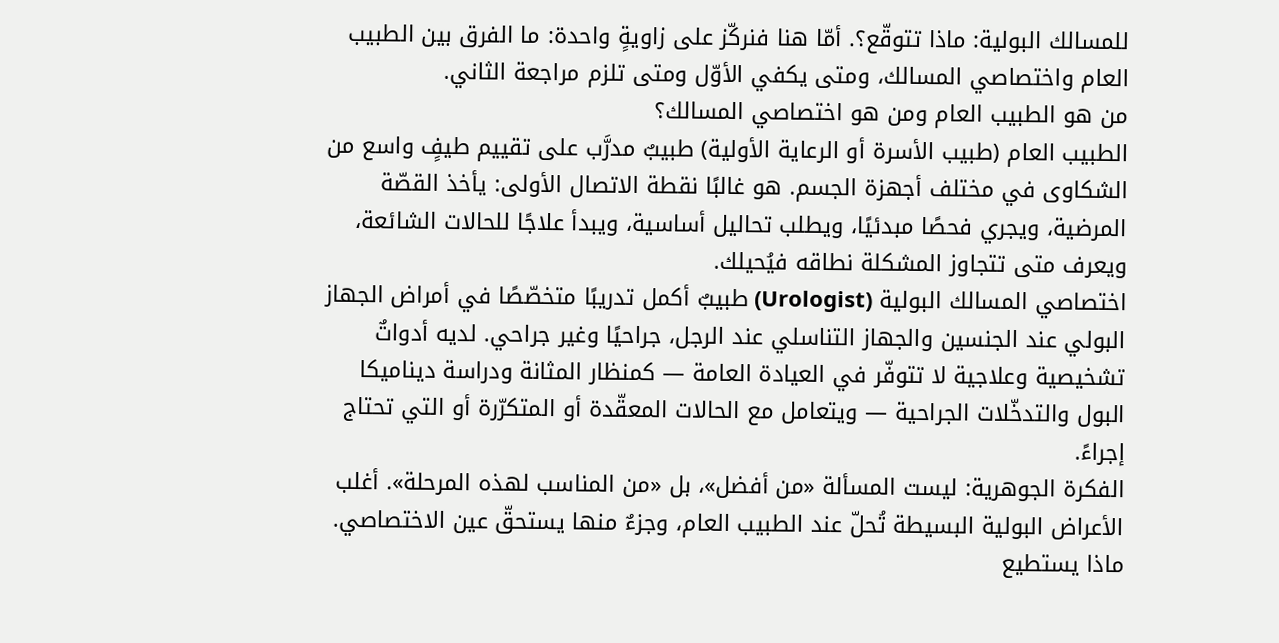للمسالك البولية: ماذا تتوقّع؟. أمّا هنا فنركّز على زاويةٍ واحدة: ما الفرق بين الطبيب العام واختصاصي المسالك، ومتى يكفي الأوّل ومتى تلزم مراجعة الثاني.
من هو الطبيب العام ومن هو اختصاصي المسالك؟
الطبيب العام (طبيب الأسرة أو الرعاية الأولية) طبيبٌ مدرَّب على تقييم طيفٍ واسع من الشكاوى في مختلف أجهزة الجسم. هو غالبًا نقطة الاتصال الأولى: يأخذ القصّة المرضية، ويجري فحصًا مبدئيًا، ويطلب تحاليل أساسية، ويبدأ علاجًا للحالات الشائعة، ويعرف متى تتجاوز المشكلة نطاقه فيُحيلك.
اختصاصي المسالك البولية (Urologist) طبيبٌ أكمل تدريبًا متخصّصًا في أمراض الجهاز البولي عند الجنسين والجهاز التناسلي عند الرجل، جراحيًا وغير جراحي. لديه أدواتٌ تشخيصية وعلاجية لا تتوفّر في العيادة العامة — كمنظار المثانة ودراسة ديناميكا البول والتدخّلات الجراحية — ويتعامل مع الحالات المعقّدة أو المتكرّرة أو التي تحتاج إجراءً.
الفكرة الجوهرية: ليست المسألة «من أفضل»، بل «من المناسب لهذه المرحلة». أغلب الأعراض البولية البسيطة تُحلّ عند الطبيب العام، وجزءٌ منها يستحقّ عين الاختصاصي.
ماذا يستطيع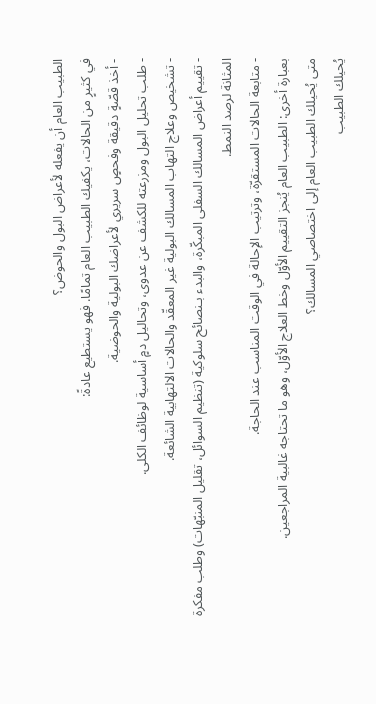الطبيب العام أن يفعله لأعراض البول والحوض؟
في كثيرٍ من الحالات، يكفيك الطبيب العام تمامًا. فهو يستطيع عادةً:
- أخذ قصّةٍ دقيقة وفحصٍ سريري لأعراضك البولية والحوضية.
- طلب تحليل البول ومزرعته للكشف عن عدوى، وتحاليل دمٍ أساسية لوظائف الكلى.
- تشخيص وعلاج التهاب المسالك البولية غير المعقّد والحالات الالتهابية الشائعة.
- تقييم أعراض المسالك السفلى المبكّرة، والبدء بـنصائح سلوكية (تنظيم السوائل، تقليل المنبّهات) وطلب مفكرة المثانة لرصد النمط.
- متابعة الحالات المستقرّة، وترتيب الإحالة في الوقت المناسب عند الحاجة.
بعبارة أخرى: الطبيب العام يُنجز التقييم الأوّل وخط العلاج الأوّل، وهو ما تحتاجه غالبية المراجعين.
متى يُحيلك الطبيب العام إلى اختصاصي المسالك؟
يُحيلك الطبيب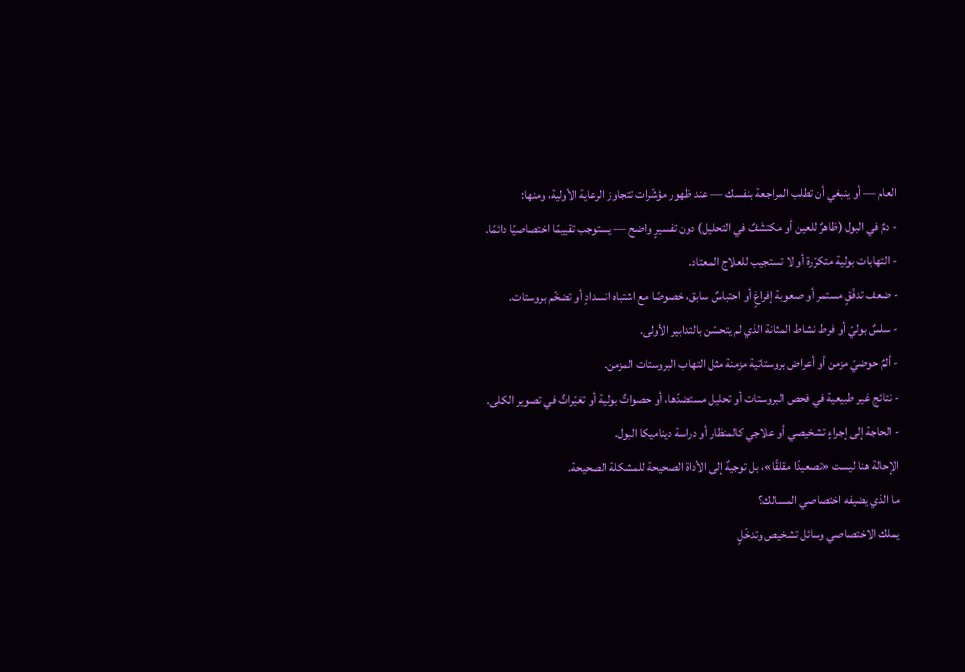العام — أو ينبغي أن تطلب المراجعة بنفسك — عند ظهور مؤشّرات تتجاوز الرعاية الأولية، ومنها:
- دمٌ في البول (ظاهرٌ للعين أو مكتشَفٌ في التحليل) دون تفسيرٍ واضح — يستوجب تقييمًا اختصاصيًا دائمًا.
- التهابات بولية متكرّرة أو لا تستجيب للعلاج المعتاد.
- ضعف تدفّقٍ مستمر أو صعوبة إفراغٍ أو احتباسٌ سابق، خصوصًا مع اشتباه انسدادٍ أو تضخّم بروستات.
- سلسٌ بوليّ أو فرط نشاط المثانة الذي لم يتحسّن بالتدابير الأولى.
- ألمٌ حوضيّ مزمن أو أعراض بروستاتية مزمنة مثل التهاب البروستات المزمن.
- نتائج غير طبيعية في فحص البروستات أو تحليل مستضدّها، أو حصواتٌ بولية أو تغيّراتٌ في تصوير الكلى.
- الحاجة إلى إجراءٍ تشخيصي أو علاجي كالمنظار أو دراسة ديناميكا البول.
الإحالة هنا ليست «تصعيدًا مقلقًا»، بل توجيهٌ إلى الأداة الصحيحة للمشكلة الصحيحة.
ما الذي يضيفه اختصاصي المسالك؟
يملك الاختصاصي وسائل تشخيص وتدخّلٍ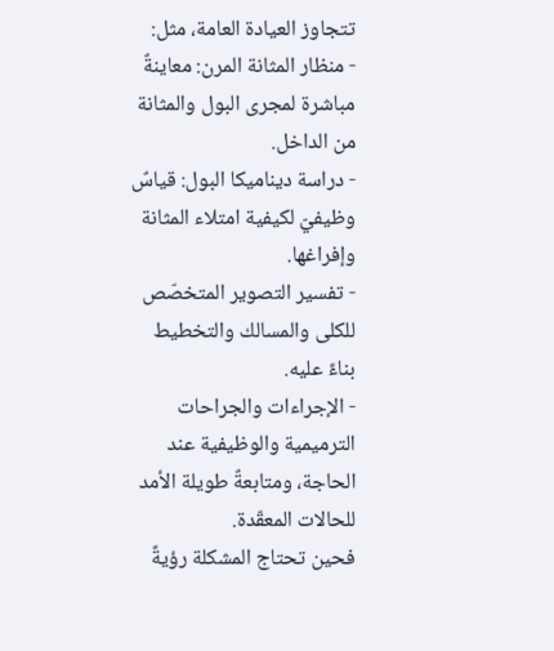تتجاوز العيادة العامة، مثل:
- منظار المثانة المرن: معاينةٌ مباشرة لمجرى البول والمثانة من الداخل.
- دراسة ديناميكا البول: قياسٌ وظيفيّ لكيفية امتلاء المثانة وإفراغها.
- تفسير التصوير المتخصّص للكلى والمسالك والتخطيط بناءً عليه.
- الإجراءات والجراحات الترميمية والوظيفية عند الحاجة، ومتابعةٌ طويلة الأمد للحالات المعقّدة.
فحين تحتاج المشكلة رؤيةً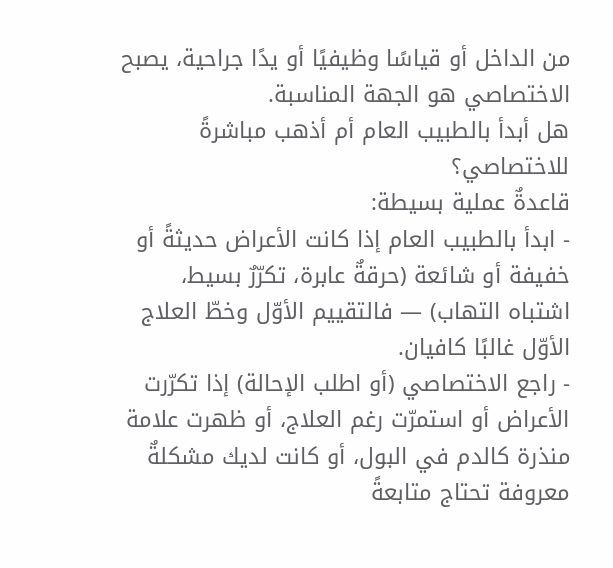من الداخل أو قياسًا وظيفيًا أو يدًا جراحية، يصبح الاختصاصي هو الجهة المناسبة.
هل أبدأ بالطبيب العام أم أذهب مباشرةً للاختصاصي؟
قاعدةٌ عملية بسيطة:
- ابدأ بالطبيب العام إذا كانت الأعراض حديثةً أو خفيفة أو شائعة (حرقةٌ عابرة، تكرّرٌ بسيط، اشتباه التهاب) — فالتقييم الأوّل وخطّ العلاج الأوّل غالبًا كافيان.
- راجع الاختصاصي (أو اطلب الإحالة) إذا تكرّرت الأعراض أو استمرّت رغم العلاج، أو ظهرت علامة منذرة كالدم في البول، أو كانت لديك مشكلةٌ معروفة تحتاج متابعةً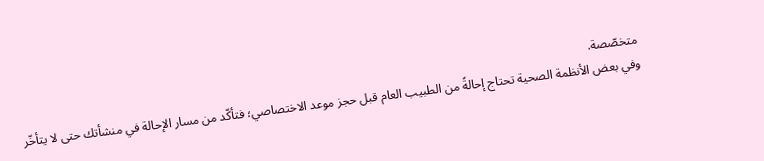متخصّصة.
وفي بعض الأنظمة الصحية تحتاج إحالةً من الطبيب العام قبل حجز موعد الاختصاصي؛ فتأكّد من مسار الإحالة في منشأتك حتى لا يتأخّر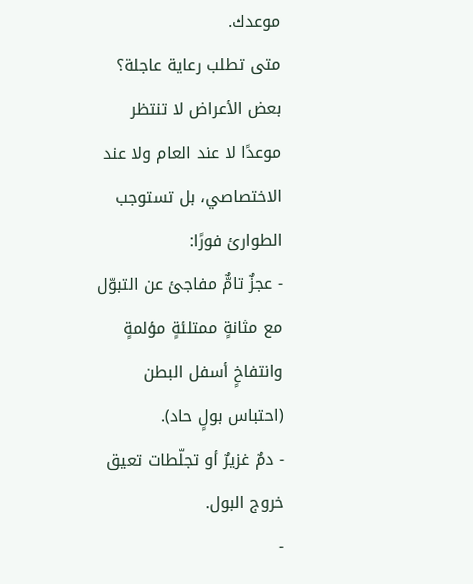موعدك.
متى تطلب رعاية عاجلة؟
بعض الأعراض لا تنتظر موعدًا لا عند العام ولا عند الاختصاصي، بل تستوجب الطوارئ فورًا:
- عجزٌ تامٌّ مفاجئ عن التبوّل مع مثانةٍ ممتلئةٍ مؤلمةٍ وانتفاخٍ أسفل البطن (احتباس بولٍ حاد).
- دمٌ غزيرٌ أو تجلّطات تعيق خروج البول.
-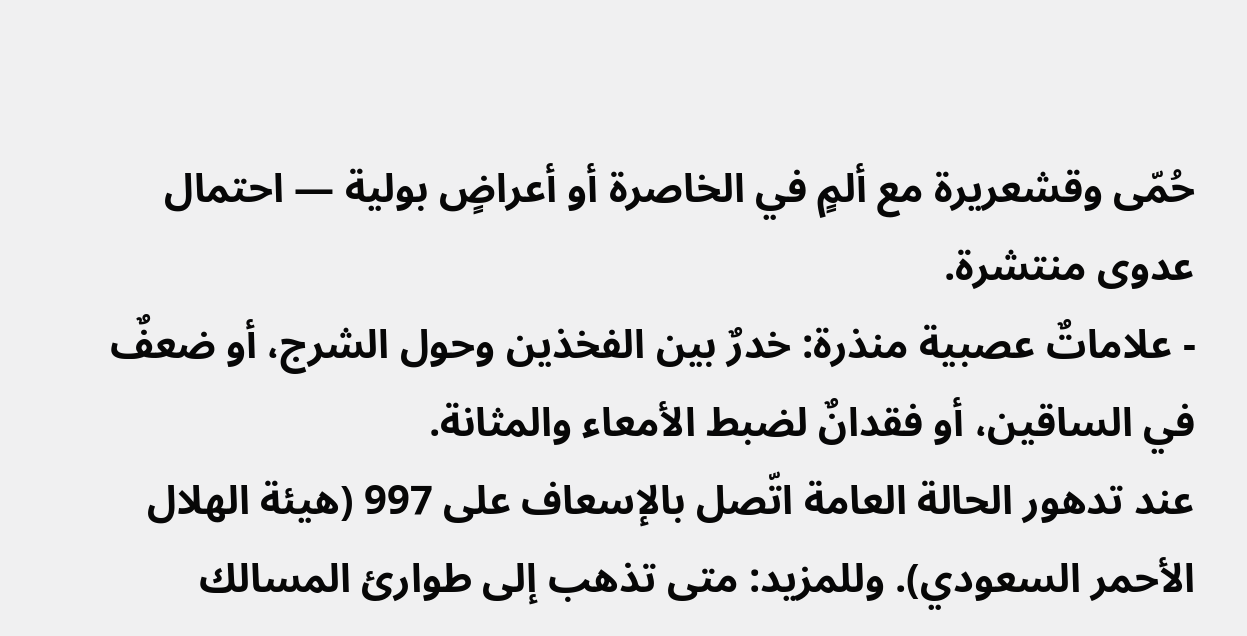حُمّى وقشعريرة مع ألمٍ في الخاصرة أو أعراضٍ بولية — احتمال عدوى منتشرة.
- علاماتٌ عصبية منذرة: خدرٌ بين الفخذين وحول الشرج، أو ضعفٌ في الساقين، أو فقدانٌ لضبط الأمعاء والمثانة.
عند تدهور الحالة العامة اتّصل بالإسعاف على 997 (هيئة الهلال الأحمر السعودي). وللمزيد: متى تذهب إلى طوارئ المسالك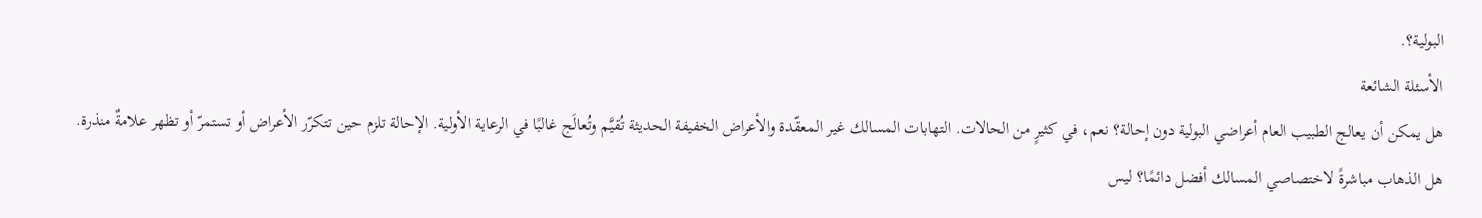البولية؟.
الأسئلة الشائعة
هل يمكن أن يعالج الطبيب العام أعراضي البولية دون إحالة؟ نعم، في كثيرٍ من الحالات. التهابات المسالك غير المعقّدة والأعراض الخفيفة الحديثة تُقيَّم وتُعالَج غالبًا في الرعاية الأولية. الإحالة تلزم حين تتكرّر الأعراض أو تستمرّ أو تظهر علامةٌ منذرة.
هل الذهاب مباشرةً لاختصاصي المسالك أفضل دائمًا؟ ليس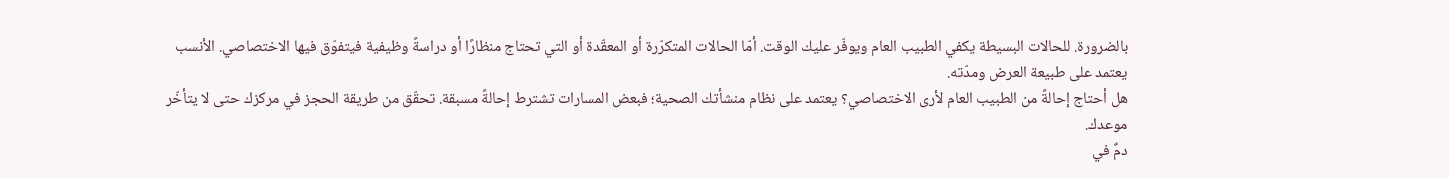بالضرورة. للحالات البسيطة يكفي الطبيب العام ويوفّر عليك الوقت. أمّا الحالات المتكرّرة أو المعقّدة أو التي تحتاج منظارًا أو دراسةً وظيفية فيتفوّق فيها الاختصاصي. الأنسب يعتمد على طبيعة العرض ومدّته.
هل أحتاج إحالةً من الطبيب العام لأرى الاختصاصي؟ يعتمد على نظام منشأتك الصحية؛ فبعض المسارات تشترط إحالةً مسبقة. تحقّق من طريقة الحجز في مركزك حتى لا يتأخّر موعدك.
دمٌ في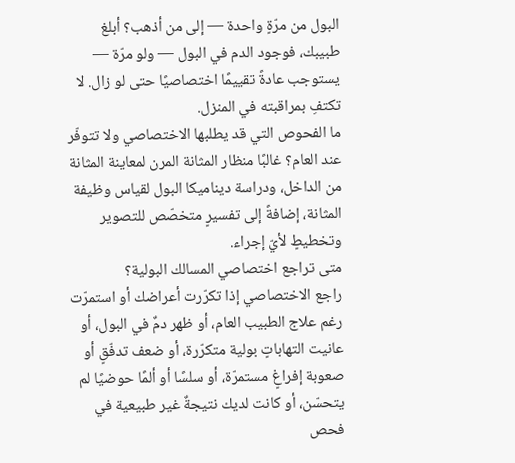البول من مرّةٍ واحدة — إلى من أذهب؟ أبلغ طبيبك، فوجود الدم في البول — ولو مرّة — يستوجب عادةً تقييمًا اختصاصيًا حتى لو زال. لا تكتفِ بمراقبته في المنزل.
ما الفحوص التي قد يطلبها الاختصاصي ولا تتوفّر عند العام؟ غالبًا منظار المثانة المرن لمعاينة المثانة من الداخل، ودراسة ديناميكا البول لقياس وظيفة المثانة، إضافةً إلى تفسيرٍ متخصّص للتصوير وتخطيطٍ لأيّ إجراء.
متى تراجع اختصاصي المسالك البولية؟
راجع الاختصاصي إذا تكرّرت أعراضك أو استمرّت رغم علاج الطبيب العام، أو ظهر دمٌ في البول، أو عانيت التهاباتٍ بولية متكرّرة، أو ضعف تدفّقٍ أو صعوبة إفراغٍ مستمرّة، أو سلسًا أو ألمًا حوضيًا لم يتحسّن، أو كانت لديك نتيجةٌ غير طبيعية في فحص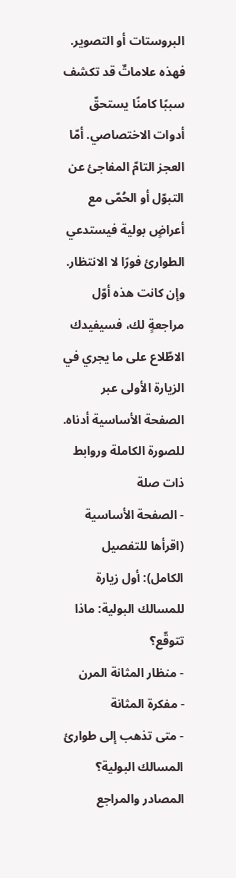البروستات أو التصوير. فهذه علاماتٌ قد تكشف سببًا كامنًا يستحقّ أدوات الاختصاصي. أمّا العجز التامّ المفاجئ عن التبوّل أو الحُمّى مع أعراضٍ بولية فيستدعي الطوارئ فورًا لا الانتظار. وإن كانت هذه أوّل مراجعةٍ لك، فسيفيدك الاطّلاع على ما يجري في الزيارة الأولى عبر الصفحة الأساسية أدناه.
للصورة الكاملة وروابط ذات صلة
- الصفحة الأساسية (اقرأها للتفصيل الكامل): أول زيارة للمسالك البولية: ماذا تتوقّع؟
- منظار المثانة المرن
- مفكرة المثانة
- متى تذهب إلى طوارئ المسالك البولية؟
المصادر والمراجع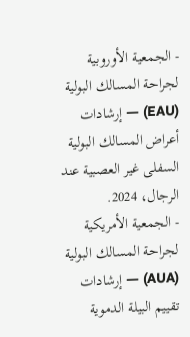- الجمعية الأوروبية لجراحة المسالك البولية (EAU) — إرشادات أعراض المسالك البولية السفلى غير العصبية عند الرجال، 2024.
- الجمعية الأمريكية لجراحة المسالك البولية (AUA) — إرشادات تقييم البيلة الدموية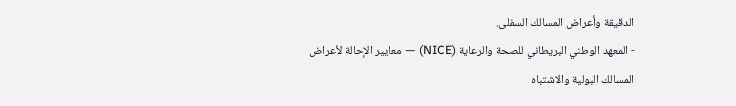الدقيقة وأعراض المسالك السفلى.
- المعهد الوطني البريطاني للصحة والرعاية (NICE) — معايير الإحالة لأعراض المسالك البولية والاشتباه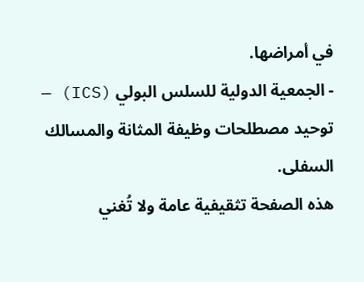في أمراضها.
- الجمعية الدولية للسلس البولي (ICS) — توحيد مصطلحات وظيفة المثانة والمسالك السفلى.
هذه الصفحة تثقيفية عامة ولا تُغني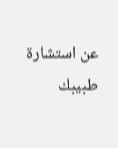عن استشارة طبيبك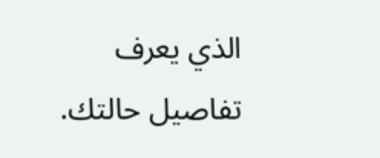الذي يعرف تفاصيل حالتك.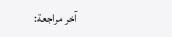آخر مراجعة: